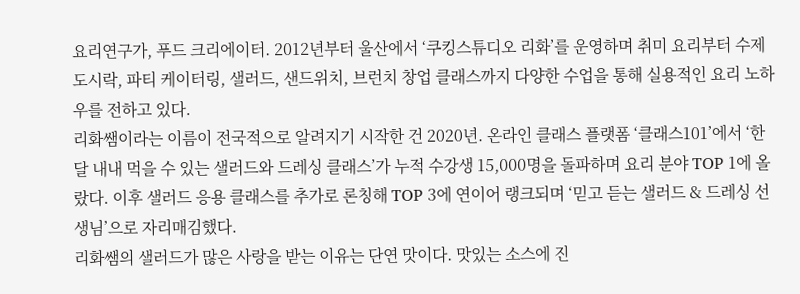요리연구가, 푸드 크리에이터. 2012년부터 울산에서 ‘쿠킹스튜디오 리화’를 운영하며 취미 요리부터 수제 도시락, 파티 케이터링, 샐러드, 샌드위치, 브런치 창업 클래스까지 다양한 수업을 통해 실용적인 요리 노하우를 전하고 있다.
리화쌤이라는 이름이 전국적으로 알려지기 시작한 건 2020년. 온라인 클래스 플랫폼 ‘클래스101’에서 ‘한 달 내내 먹을 수 있는 샐러드와 드레싱 클래스’가 누적 수강생 15,000명을 돌파하며 요리 분야 TOP 1에 올랐다. 이후 샐러드 응용 클래스를 추가로 론칭해 TOP 3에 연이어 랭크되며 ‘믿고 듣는 샐러드 & 드레싱 선생님’으로 자리매김했다.
리화쌤의 샐러드가 많은 사랑을 받는 이유는 단연 맛이다. 맛있는 소스에 진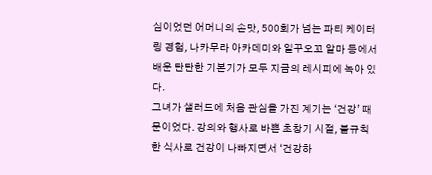심이었던 어머니의 손맛, 500회가 넘는 파티 케이터링 경험, 나카무라 아카데미와 일꾸오꼬 알마 등에서 배운 탄탄한 기본기가 모두 지금의 레시피에 녹아 있다.
그녀가 샐러드에 처음 관심을 가진 계기는 ‘건강’ 때문이었다. 강의와 행사로 바쁜 초창기 시절, 불규칙한 식사로 건강이 나빠지면서 ‘건강하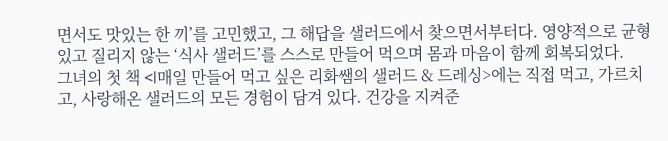면서도 맛있는 한 끼’를 고민했고, 그 해답을 샐러드에서 찾으면서부터다. 영양적으로 균형 있고 질리지 않는 ‘식사 샐러드’를 스스로 만들어 먹으며 몸과 마음이 함께 회복되었다.
그녀의 첫 책 <l매일 만들어 먹고 싶은 리화쌤의 샐러드 & 드레싱>에는 직접 먹고, 가르치고, 사랑해온 샐러드의 모든 경험이 담겨 있다. 건강을 지켜준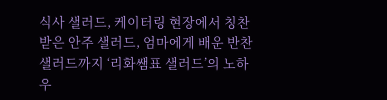식사 샐러드, 케이터링 현장에서 칭찬받은 안주 샐러드, 엄마에게 배운 반찬 샐러드까지 ‘리화쌤표 샐러드’의 노하우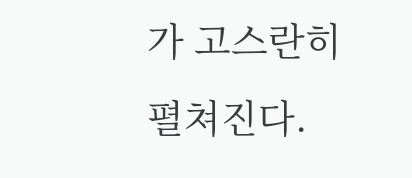가 고스란히 펼쳐진다.